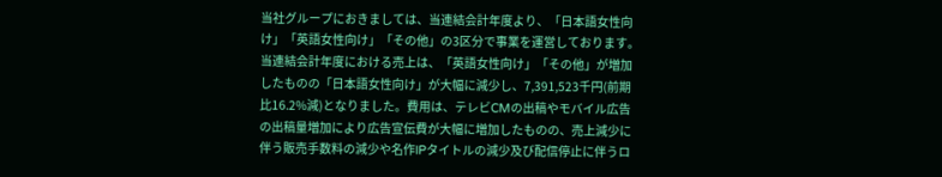当社グループにおきましては、当連結会計年度より、「日本語女性向け」「英語女性向け」「その他」の3区分で事業を運営しております。
当連結会計年度における売上は、「英語女性向け」「その他」が増加したものの「日本語女性向け」が大幅に減少し、7,391,523千円(前期比16.2%減)となりました。費用は、テレビCMの出稿やモバイル広告の出稿量増加により広告宣伝費が大幅に増加したものの、売上減少に伴う販売手数料の減少や名作IPタイトルの減少及び配信停止に伴うロ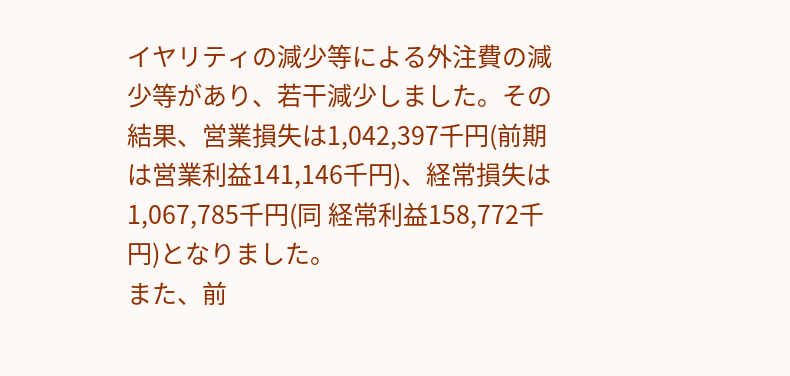イヤリティの減少等による外注費の減少等があり、若干減少しました。その結果、営業損失は1,042,397千円(前期は営業利益141,146千円)、経常損失は1,067,785千円(同 経常利益158,772千円)となりました。
また、前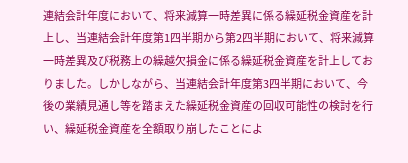連結会計年度において、将来減算一時差異に係る繰延税金資産を計上し、当連結会計年度第1四半期から第2四半期において、将来減算一時差異及び税務上の繰越欠損金に係る繰延税金資産を計上しておりました。しかしながら、当連結会計年度第3四半期において、今後の業績見通し等を踏まえた繰延税金資産の回収可能性の検討を行い、繰延税金資産を全額取り崩したことによ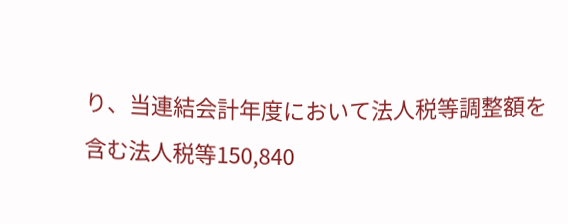り、当連結会計年度において法人税等調整額を含む法人税等150,840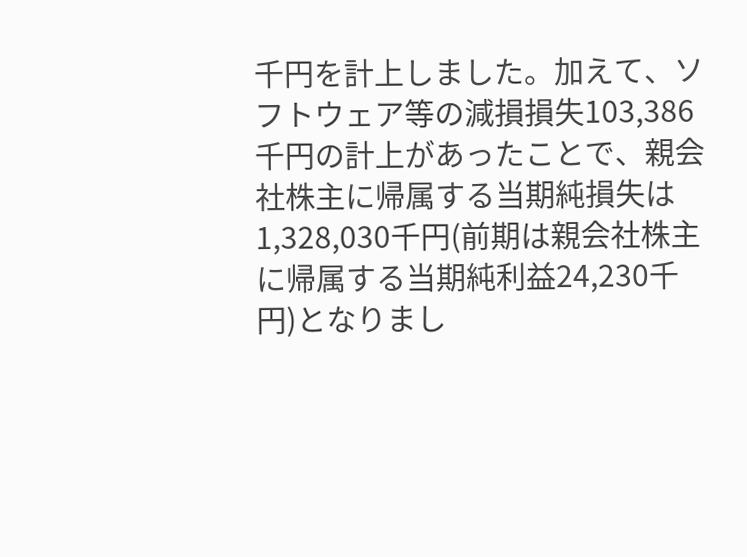千円を計上しました。加えて、ソフトウェア等の減損損失103,386千円の計上があったことで、親会社株主に帰属する当期純損失は1,328,030千円(前期は親会社株主に帰属する当期純利益24,230千円)となりまし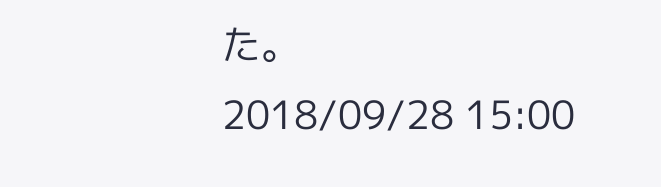た。
2018/09/28 15:00